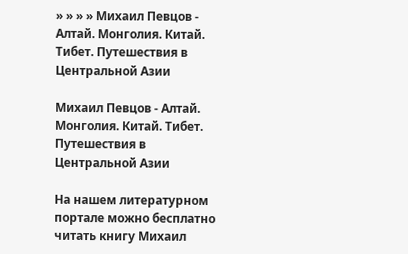» » » » Михаил Певцов - Алтай. Монголия. Китай. Тибет. Путешествия в Центральной Азии

Михаил Певцов - Алтай. Монголия. Китай. Тибет. Путешествия в Центральной Азии

На нашем литературном портале можно бесплатно читать книгу Михаил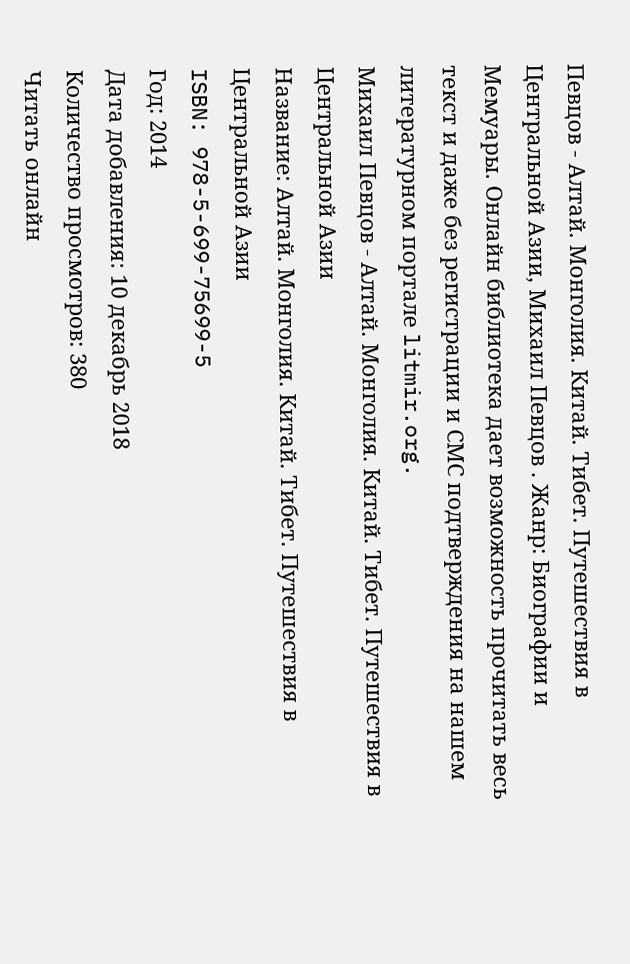Певцов - Алтай. Монголия. Китай. Тибет. Путешествия в Центральной Азии, Михаил Певцов . Жанр: Биографии и Мемуары. Онлайн библиотека дает возможность прочитать весь текст и даже без регистрации и СМС подтверждения на нашем литературном портале litmir.org.
Михаил Певцов - Алтай. Монголия. Китай. Тибет. Путешествия в Центральной Азии
Название: Алтай. Монголия. Китай. Тибет. Путешествия в Центральной Азии
ISBN: 978-5-699-75699-5
Год: 2014
Дата добавления: 10 декабрь 2018
Количество просмотров: 380
Читать онлайн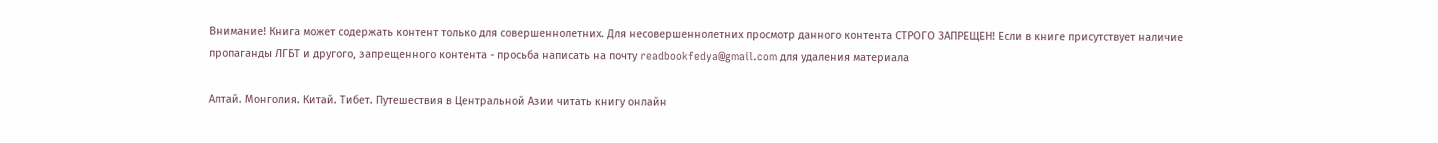Внимание! Книга может содержать контент только для совершеннолетних. Для несовершеннолетних просмотр данного контента СТРОГО ЗАПРЕЩЕН! Если в книге присутствует наличие пропаганды ЛГБТ и другого, запрещенного контента - просьба написать на почту readbookfedya@gmail.com для удаления материала

Алтай. Монголия. Китай. Тибет. Путешествия в Центральной Азии читать книгу онлайн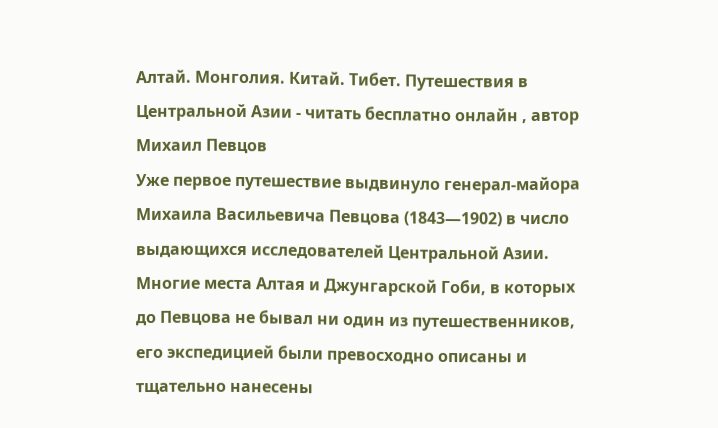Алтай. Монголия. Китай. Тибет. Путешествия в Центральной Азии - читать бесплатно онлайн , автор Михаил Певцов
Уже первое путешествие выдвинуло генерал-майора Михаила Васильевича Певцова (1843—1902) в число выдающихся исследователей Центральной Азии. Многие места Алтая и Джунгарской Гоби, в которых до Певцова не бывал ни один из путешественников, его экспедицией были превосходно описаны и тщательно нанесены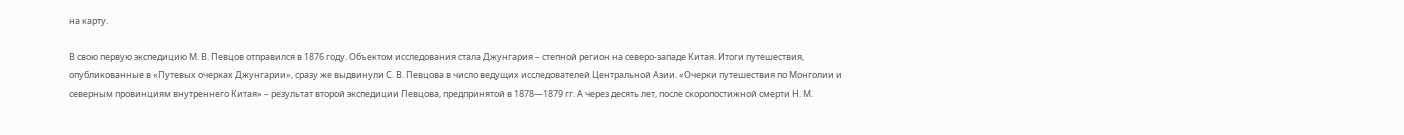на карту.

В свою первую экспедицию М. В. Певцов отправился в 1876 году. Объектом исследования стала Джунгария – степной регион на северо-западе Китая. Итоги путешествия, опубликованные в «Путевых очерках Джунгарии», сразу же выдвинули С. В. Певцова в число ведущих исследователей Центральной Азии. «Очерки путешествия по Монголии и северным провинциям внутреннего Китая» – результат второй экспедиции Певцова, предпринятой в 1878—1879 гг. А через десять лет, после скоропостижной смерти Н. М.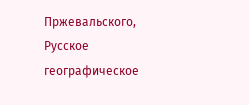Пржевальского, Русское географическое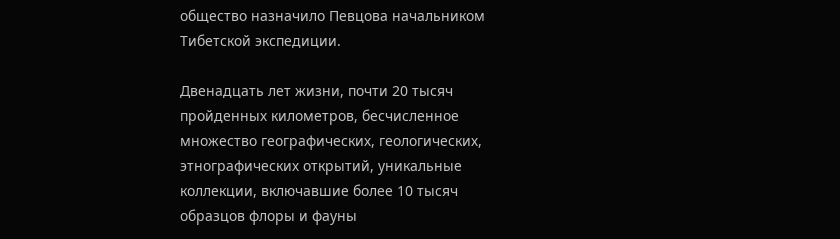общество назначило Певцова начальником Тибетской экспедиции.

Двенадцать лет жизни, почти 20 тысяч пройденных километров, бесчисленное множество географических, геологических, этнографических открытий, уникальные коллекции, включавшие более 10 тысяч образцов флоры и фауны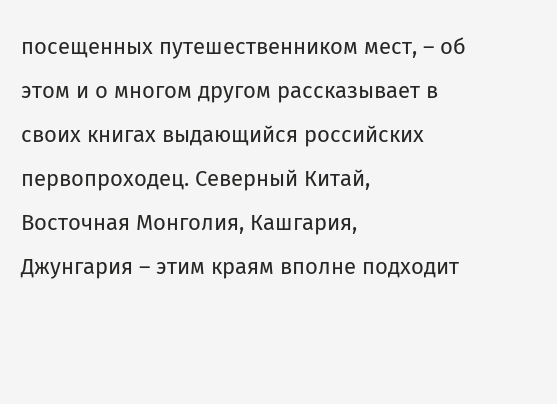посещенных путешественником мест, – об этом и о многом другом рассказывает в своих книгах выдающийся российских первопроходец. Северный Китай, Восточная Монголия, Кашгария, Джунгария – этим краям вполне подходит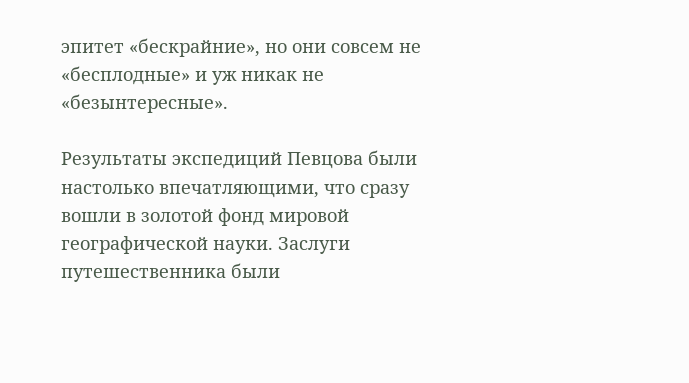эпитет «бескрайние», но они совсем не «бесплодные» и уж никак не «безынтересные».

Результаты экспедиций Певцова были настолько впечатляющими, что сразу вошли в золотой фонд мировой географической науки. Заслуги путешественника были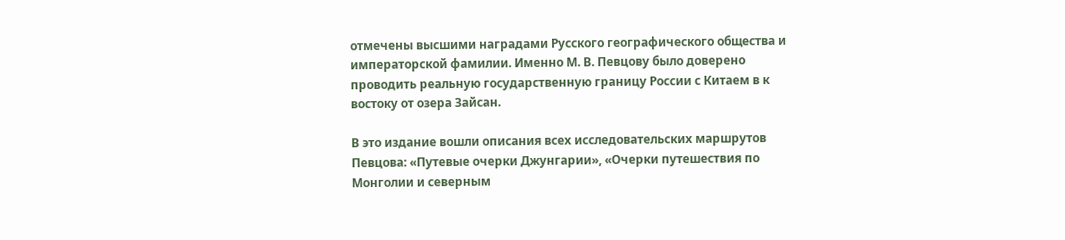отмечены высшими наградами Русского географического общества и императорской фамилии. Именно М. В. Певцову было доверено проводить реальную государственную границу России с Китаем в к востоку от озера Зайсан.

В это издание вошли описания всех исследовательских маршрутов Певцова: «Путевые очерки Джунгарии», «Очерки путешествия по Монголии и северным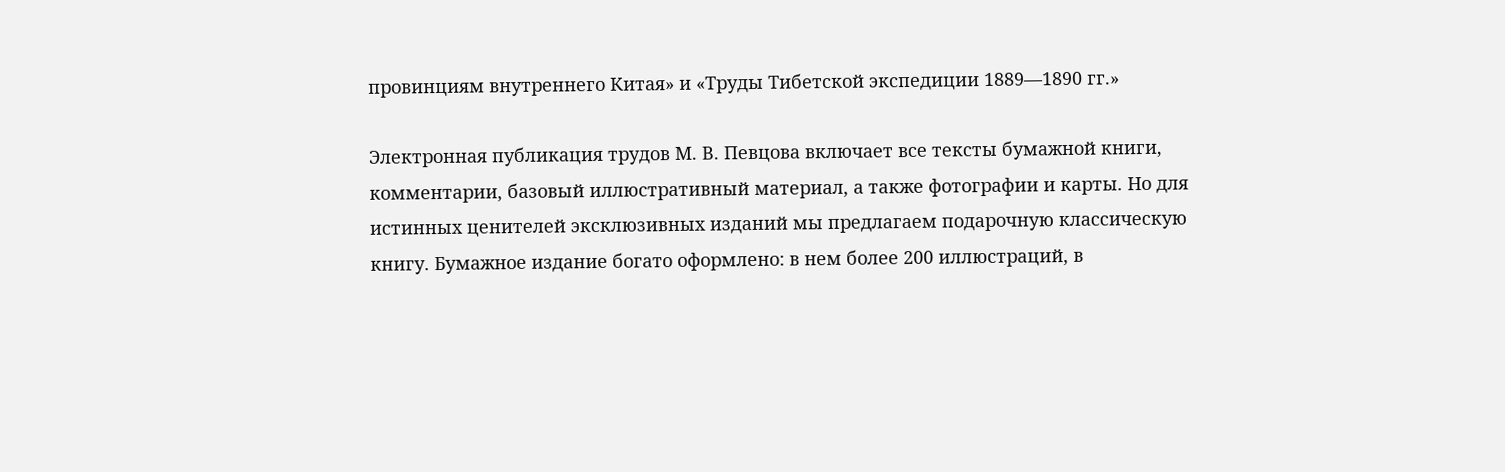провинциям внутреннего Китая» и «Труды Тибетской экспедиции 1889—1890 гг.»

Электронная публикация трудов М. В. Певцова включает все тексты бумажной книги, комментарии, базовый иллюстративный материал, а также фотографии и карты. Но для истинных ценителей эксклюзивных изданий мы предлагаем подарочную классическую книгу. Бумажное издание богато оформлено: в нем более 200 иллюстраций, в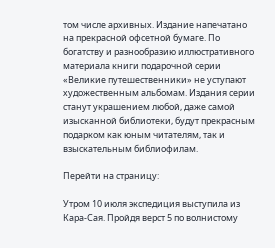том числе архивных. Издание напечатано на прекрасной офсетной бумаге. По богатству и разнообразию иллюстративного материала книги подарочной серии «Великие путешественники» не уступают художественным альбомам. Издания серии станут украшением любой, даже самой изысканной библиотеки, будут прекрасным подарком как юным читателям, так и взыскательным библиофилам.

Перейти на страницу:

Утром 10 июля экспедиция выступила из Кара-Сая. Пройдя верст 5 по волнистому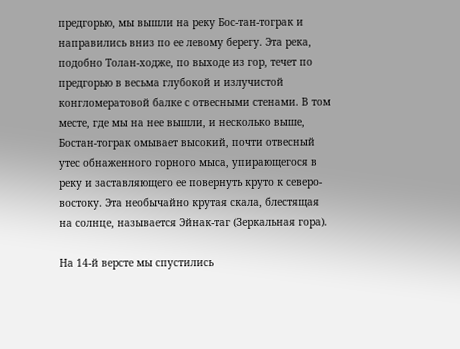предгорью, мы вышли на реку Бос-тан-тограк и направились вниз по ее левому берегу. Эта река, подобно Толан-ходже, по выходе из гор, течет по предгорью в весьма глубокой и излучистой конгломератовой балке с отвесными стенами. В том месте, где мы на нее вышли, и несколько выше, Бостан-тограк омывает высокий, почти отвесный утес обнаженного горного мыса, упирающегося в реку и заставляющего ее повернуть круто к северо-востоку. Эта необычайно крутая скала, блестящая на солнце, называется Эйнак-таг (Зеркальная гора).

На 14-й версте мы спустились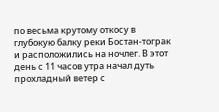по весьма крутому откосу в глубокую балку реки Бостан-тограк и расположились на ночлег. В этот день с 11 часов утра начал дуть прохладный ветер с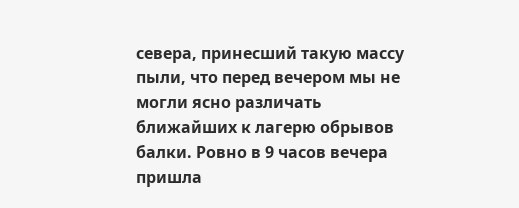севера, принесший такую массу пыли, что перед вечером мы не могли ясно различать ближайших к лагерю обрывов балки. Ровно в 9 часов вечера пришла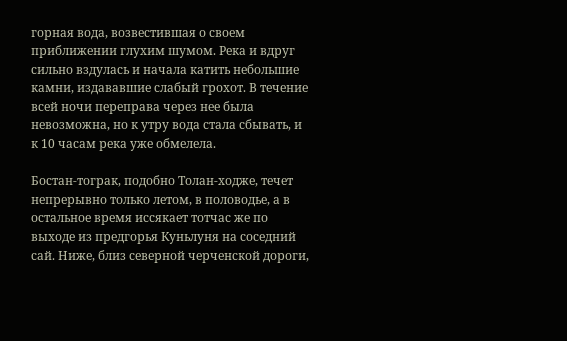горная вода, возвестившая о своем приближении глухим шумом. Река и вдруг сильно вздулась и начала катить небольшие камни, издававшие слабый грохот. В течение всей ночи переправа через нее была невозможна, но к утру вода стала сбывать, и к 10 часам река уже обмелела.

Бостан-тограк, подобно Толан-ходже, течет непрерывно только летом, в половодье, а в остальное время иссякает тотчас же по выходе из предгорья Куньлуня на соседний сай. Ниже, близ северной черченской дороги,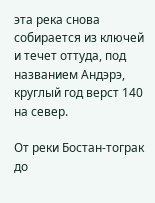эта река снова собирается из ключей и течет оттуда, под названием Андэрэ, круглый год верст 140 на север.

От реки Бостан-тограк до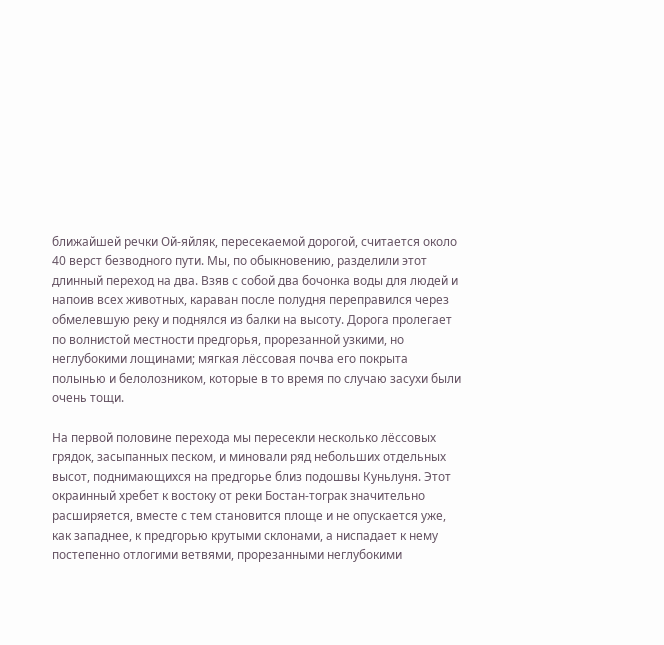ближайшей речки Ой-яйляк, пересекаемой дорогой, считается около 40 верст безводного пути. Мы, по обыкновению, разделили этот длинный переход на два. Взяв с собой два бочонка воды для людей и напоив всех животных, караван после полудня переправился через обмелевшую реку и поднялся из балки на высоту. Дорога пролегает по волнистой местности предгорья, прорезанной узкими, но неглубокими лощинами; мягкая лёссовая почва его покрыта полынью и белолозником, которые в то время по случаю засухи были очень тощи.

На первой половине перехода мы пересекли несколько лёссовых грядок, засыпанных песком, и миновали ряд небольших отдельных высот, поднимающихся на предгорье близ подошвы Куньлуня. Этот окраинный хребет к востоку от реки Бостан-тограк значительно расширяется, вместе с тем становится площе и не опускается уже, как западнее, к предгорью крутыми склонами, а ниспадает к нему постепенно отлогими ветвями, прорезанными неглубокими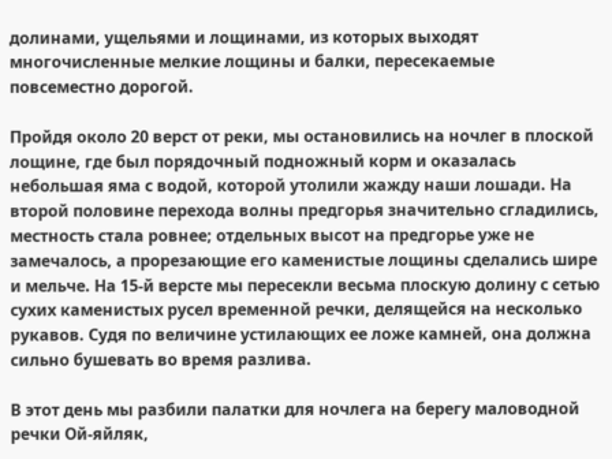долинами, ущельями и лощинами, из которых выходят многочисленные мелкие лощины и балки, пересекаемые повсеместно дорогой.

Пройдя около 20 верст от реки, мы остановились на ночлег в плоской лощине, где был порядочный подножный корм и оказалась небольшая яма с водой, которой утолили жажду наши лошади. На второй половине перехода волны предгорья значительно сгладились, местность стала ровнее; отдельных высот на предгорье уже не замечалось, а прорезающие его каменистые лощины сделались шире и мельче. На 15-й версте мы пересекли весьма плоскую долину с сетью сухих каменистых русел временной речки, делящейся на несколько рукавов. Судя по величине устилающих ее ложе камней, она должна сильно бушевать во время разлива.

В этот день мы разбили палатки для ночлега на берегу маловодной речки Ой-яйляк,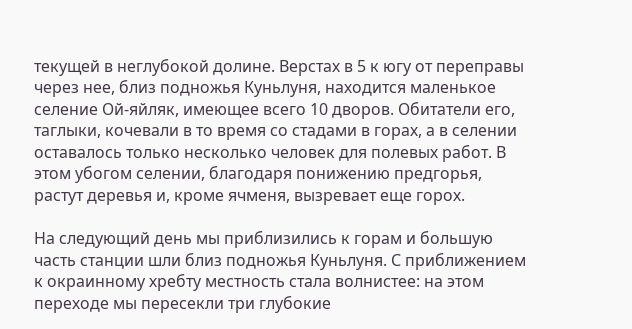текущей в неглубокой долине. Верстах в 5 к югу от переправы через нее, близ подножья Куньлуня, находится маленькое селение Ой-яйляк, имеющее всего 10 дворов. Обитатели его, таглыки, кочевали в то время со стадами в горах, а в селении оставалось только несколько человек для полевых работ. В этом убогом селении, благодаря понижению предгорья, растут деревья и, кроме ячменя, вызревает еще горох.

На следующий день мы приблизились к горам и большую часть станции шли близ подножья Куньлуня. С приближением к окраинному хребту местность стала волнистее: на этом переходе мы пересекли три глубокие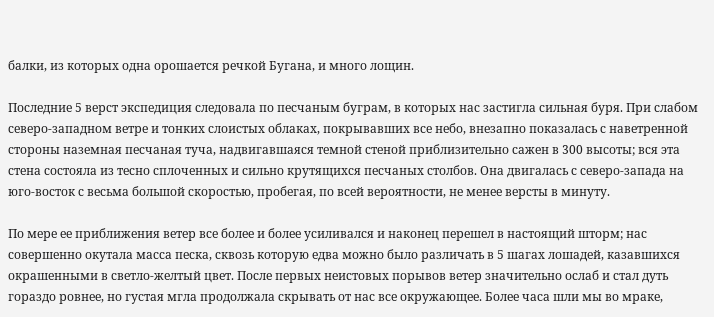балки, из которых одна орошается речкой Бугана, и много лощин.

Последние 5 верст экспедиция следовала по песчаным буграм, в которых нас застигла сильная буря. При слабом северо-западном ветре и тонких слоистых облаках, покрывавших все небо, внезапно показалась с наветренной стороны наземная песчаная туча, надвигавшаяся темной стеной приблизительно сажен в 300 высоты; вся эта стена состояла из тесно сплоченных и сильно крутящихся песчаных столбов. Она двигалась с северо-запада на юго-восток с весьма большой скоростью, пробегая, по всей вероятности, не менее версты в минуту.

По мере ее приближения ветер все более и более усиливался и наконец перешел в настоящий шторм; нас совершенно окутала масса песка, сквозь которую едва можно было различать в 5 шагах лошадей, казавшихся окрашенными в светло-желтый цвет. После первых неистовых порывов ветер значительно ослаб и стал дуть гораздо ровнее, но густая мгла продолжала скрывать от нас все окружающее. Более часа шли мы во мраке,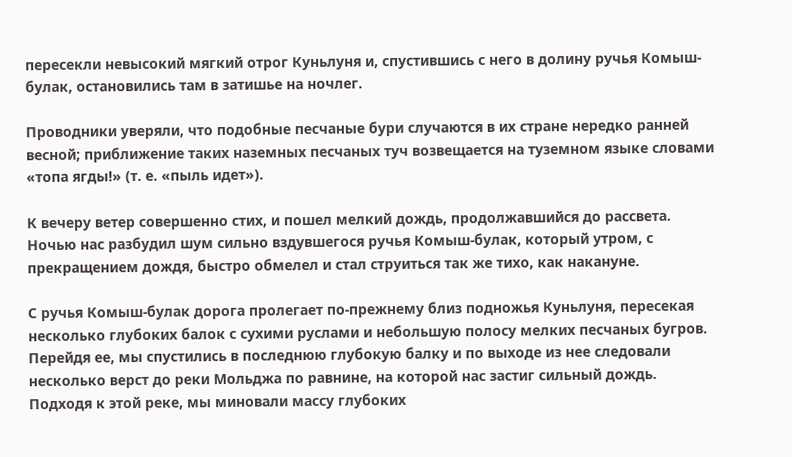пересекли невысокий мягкий отрог Куньлуня и, спустившись с него в долину ручья Комыш-булак, остановились там в затишье на ночлег.

Проводники уверяли, что подобные песчаные бури случаются в их стране нередко ранней весной; приближение таких наземных песчаных туч возвещается на туземном языке словами «топа ягды!» (т. е. «пыль идет»).

К вечеру ветер совершенно стих, и пошел мелкий дождь, продолжавшийся до рассвета. Ночью нас разбудил шум сильно вздувшегося ручья Комыш-булак, который утром, с прекращением дождя, быстро обмелел и стал струиться так же тихо, как накануне.

С ручья Комыш-булак дорога пролегает по-прежнему близ подножья Куньлуня, пересекая несколько глубоких балок с сухими руслами и небольшую полосу мелких песчаных бугров. Перейдя ее, мы спустились в последнюю глубокую балку и по выходе из нее следовали несколько верст до реки Мольджа по равнине, на которой нас застиг сильный дождь. Подходя к этой реке, мы миновали массу глубоких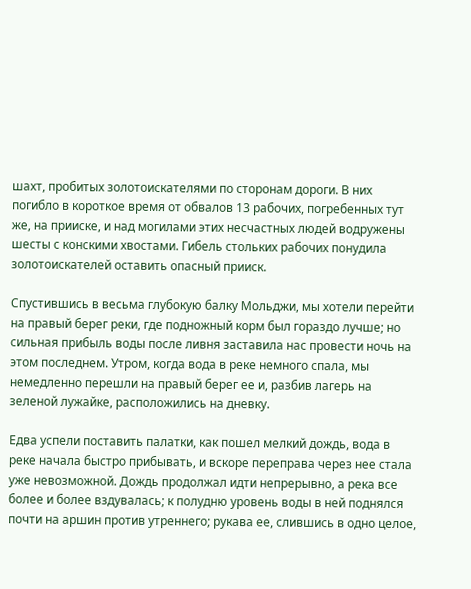шахт, пробитых золотоискателями по сторонам дороги. В них погибло в короткое время от обвалов 13 рабочих, погребенных тут же, на прииске, и над могилами этих несчастных людей водружены шесты с конскими хвостами. Гибель стольких рабочих понудила золотоискателей оставить опасный прииск.

Спустившись в весьма глубокую балку Мольджи, мы хотели перейти на правый берег реки, где подножный корм был гораздо лучше; но сильная прибыль воды после ливня заставила нас провести ночь на этом последнем. Утром, когда вода в реке немного спала, мы немедленно перешли на правый берег ее и, разбив лагерь на зеленой лужайке, расположились на дневку.

Едва успели поставить палатки, как пошел мелкий дождь, вода в реке начала быстро прибывать, и вскоре переправа через нее стала уже невозможной. Дождь продолжал идти непрерывно, а река все более и более вздувалась; к полудню уровень воды в ней поднялся почти на аршин против утреннего; рукава ее, слившись в одно целое,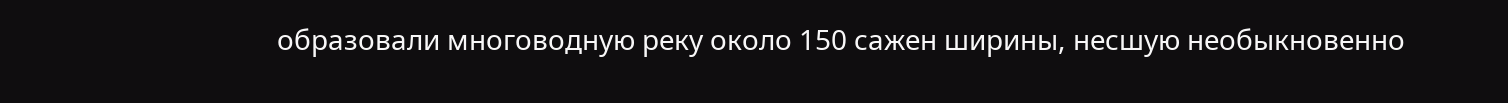образовали многоводную реку около 150 сажен ширины, несшую необыкновенно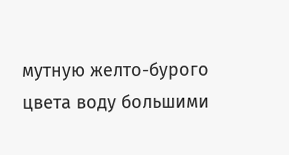мутную желто-бурого цвета воду большими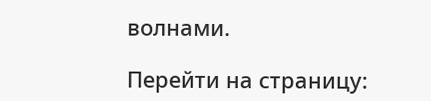волнами.

Перейти на страницу: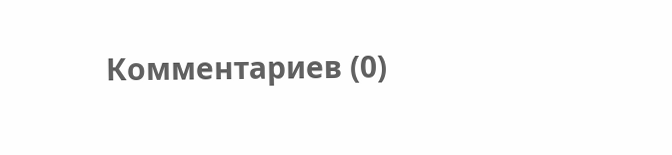Комментариев (0)